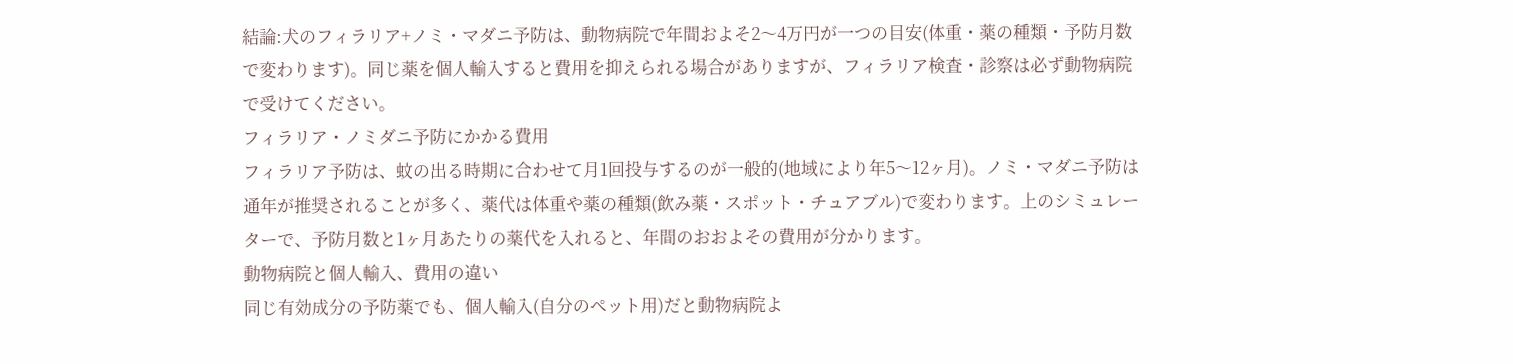結論:犬のフィラリア+ノミ・マダニ予防は、動物病院で年間およそ2〜4万円が一つの目安(体重・薬の種類・予防月数で変わります)。同じ薬を個人輸入すると費用を抑えられる場合がありますが、フィラリア検査・診察は必ず動物病院で受けてください。
フィラリア・ノミダニ予防にかかる費用
フィラリア予防は、蚊の出る時期に合わせて月1回投与するのが一般的(地域により年5〜12ヶ月)。ノミ・マダニ予防は通年が推奨されることが多く、薬代は体重や薬の種類(飲み薬・スポット・チュアブル)で変わります。上のシミュレーターで、予防月数と1ヶ月あたりの薬代を入れると、年間のおおよその費用が分かります。
動物病院と個人輸入、費用の違い
同じ有効成分の予防薬でも、個人輸入(自分のペット用)だと動物病院よ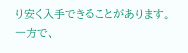り安く入手できることがあります。一方で、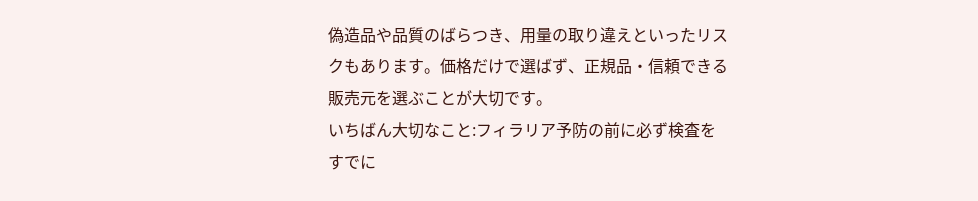偽造品や品質のばらつき、用量の取り違えといったリスクもあります。価格だけで選ばず、正規品・信頼できる販売元を選ぶことが大切です。
いちばん大切なこと:フィラリア予防の前に必ず検査を
すでに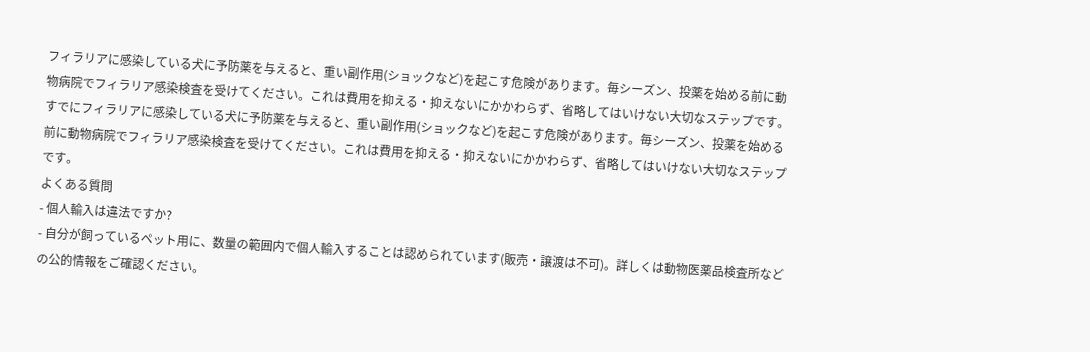フィラリアに感染している犬に予防薬を与えると、重い副作用(ショックなど)を起こす危険があります。毎シーズン、投薬を始める前に動物病院でフィラリア感染検査を受けてください。これは費用を抑える・抑えないにかかわらず、省略してはいけない大切なステップです。
すでにフィラリアに感染している犬に予防薬を与えると、重い副作用(ショックなど)を起こす危険があります。毎シーズン、投薬を始める前に動物病院でフィラリア感染検査を受けてください。これは費用を抑える・抑えないにかかわらず、省略してはいけない大切なステップです。
よくある質問
- 個人輸入は違法ですか?
- 自分が飼っているペット用に、数量の範囲内で個人輸入することは認められています(販売・譲渡は不可)。詳しくは動物医薬品検査所などの公的情報をご確認ください。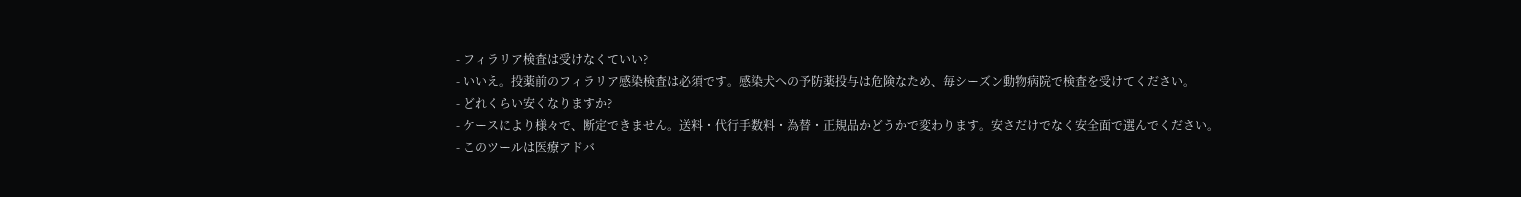- フィラリア検査は受けなくていい?
- いいえ。投薬前のフィラリア感染検査は必須です。感染犬への予防薬投与は危険なため、毎シーズン動物病院で検査を受けてください。
- どれくらい安くなりますか?
- ケースにより様々で、断定できません。送料・代行手数料・為替・正規品かどうかで変わります。安さだけでなく安全面で選んでください。
- このツールは医療アドバ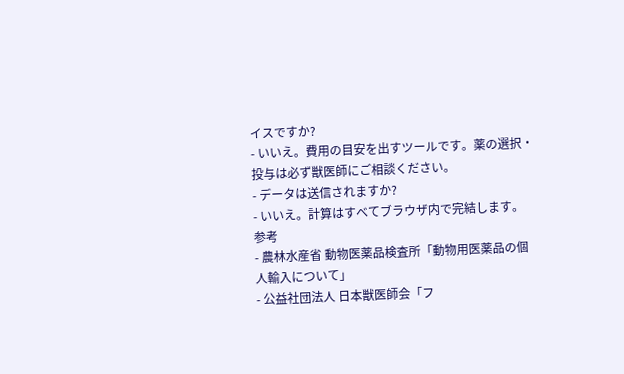イスですか?
- いいえ。費用の目安を出すツールです。薬の選択・投与は必ず獣医師にご相談ください。
- データは送信されますか?
- いいえ。計算はすべてブラウザ内で完結します。
参考
- 農林水産省 動物医薬品検査所「動物用医薬品の個人輸入について」
- 公益社団法人 日本獣医師会「フ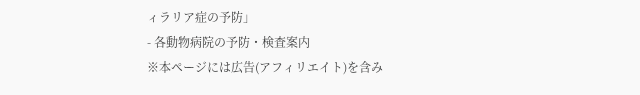ィラリア症の予防」
- 各動物病院の予防・検査案内
※本ページには広告(アフィリエイト)を含み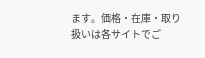ます。価格・在庫・取り扱いは各サイトでご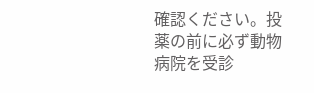確認ください。投薬の前に必ず動物病院を受診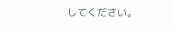してください。